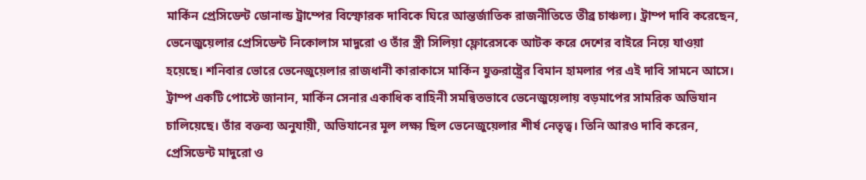মার্কিন প্রেসিডেন্ট ডোনাল্ড ট্রাম্পের বিস্ফোরক দাবিকে ঘিরে আন্তর্জাতিক রাজনীতিতে তীব্র চাঞ্চল্য। ট্রাম্প দাবি করেছেন, ভেনেজুয়েলার প্রেসিডেন্ট নিকোলাস মাদুরো ও তাঁর স্ত্রী সিলিয়া ফ্লোরেসকে আটক করে দেশের বাইরে নিয়ে যাওয়া হয়েছে। শনিবার ভোরে ভেনেজুয়েলার রাজধানী কারাকাসে মার্কিন যুক্তরাষ্ট্রের বিমান হামলার পর এই দাবি সামনে আসে।
ট্রাম্প একটি পোস্টে জানান, মার্কিন সেনার একাধিক বাহিনী সমন্বিতভাবে ভেনেজুয়েলায় বড়মাপের সামরিক অভিযান চালিয়েছে। তাঁর বক্তব্য অনুযায়ী, অভিযানের মূল লক্ষ্য ছিল ভেনেজুয়েলার শীর্ষ নেতৃত্ব। তিনি আরও দাবি করেন, প্রেসিডেন্ট মাদুরো ও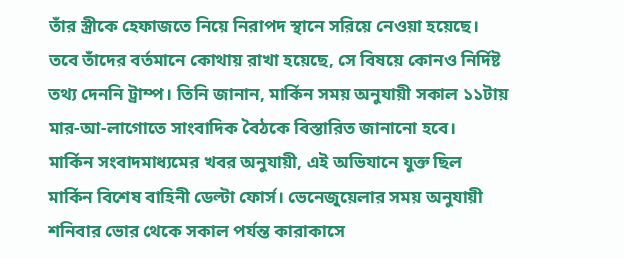তাঁর স্ত্রীকে হেফাজতে নিয়ে নিরাপদ স্থানে সরিয়ে নেওয়া হয়েছে। তবে তাঁদের বর্তমানে কোথায় রাখা হয়েছে, সে বিষয়ে কোনও নির্দিষ্ট তথ্য দেননি ট্রাম্প। তিনি জানান, মার্কিন সময় অনুযায়ী সকাল ১১টায় মার-আ-লাগোতে সাংবাদিক বৈঠকে বিস্তারিত জানানো হবে।
মার্কিন সংবাদমাধ্যমের খবর অনুযায়ী, এই অভিযানে যুক্ত ছিল মার্কিন বিশেষ বাহিনী ডেল্টা ফোর্স। ভেনেজুয়েলার সময় অনুযায়ী শনিবার ভোর থেকে সকাল পর্যন্ত কারাকাসে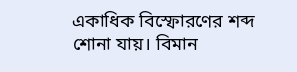একাধিক বিস্ফোরণের শব্দ শোনা যায়। বিমান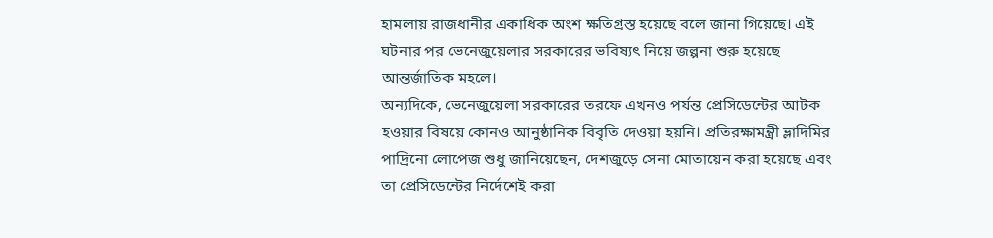হামলায় রাজধানীর একাধিক অংশ ক্ষতিগ্রস্ত হয়েছে বলে জানা গিয়েছে। এই ঘটনার পর ভেনেজুয়েলার সরকারের ভবিষ্যৎ নিয়ে জল্পনা শুরু হয়েছে আন্তর্জাতিক মহলে।
অন্যদিকে, ভেনেজুয়েলা সরকারের তরফে এখনও পর্যন্ত প্রেসিডেন্টের আটক হওয়ার বিষয়ে কোনও আনুষ্ঠানিক বিবৃতি দেওয়া হয়নি। প্রতিরক্ষামন্ত্রী ভ্লাদিমির পাদ্রিনো লোপেজ শুধু জানিয়েছেন, দেশজুড়ে সেনা মোতায়েন করা হয়েছে এবং তা প্রেসিডেন্টের নির্দেশেই করা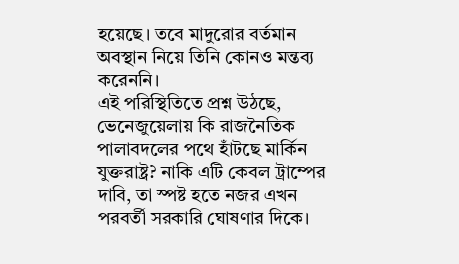হয়েছে। তবে মাদুরোর বর্তমান অবস্থান নিয়ে তিনি কোনও মন্তব্য করেননি।
এই পরিস্থিতিতে প্রশ্ন উঠছে, ভেনেজুয়েলায় কি রাজনৈতিক পালাবদলের পথে হাঁটছে মার্কিন যুক্তরাষ্ট্র? নাকি এটি কেবল ট্রাম্পের দাবি, তা স্পষ্ট হতে নজর এখন পরবর্তী সরকারি ঘোষণার দিকে।